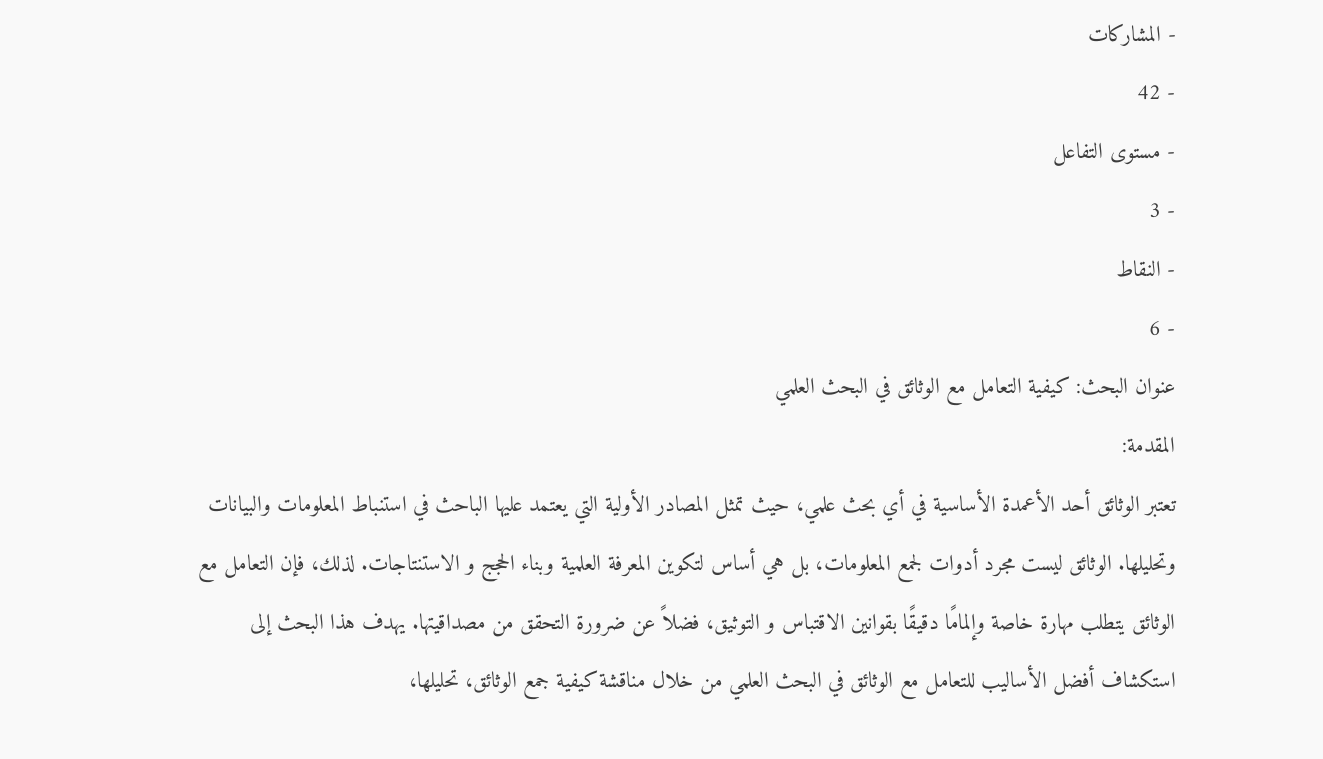- المشاركات
- 42
- مستوى التفاعل
- 3
- النقاط
- 6
عنوان البحث: كيفية التعامل مع الوثائق في البحث العلمي
المقدمة:
تعتبر الوثائق أحد الأعمدة الأساسية في أي بحث علمي، حيث تمثل المصادر الأولية التي يعتمد عليها الباحث في استنباط المعلومات والبيانات وتحليلها. الوثائق ليست مجرد أدوات لجمع المعلومات، بل هي أساس لتكوين المعرفة العلمية وبناء الحجج و الاستنتاجات. لذلك، فإن التعامل مع الوثائق يتطلب مهارة خاصة وإلمامًا دقيقًا بقوانين الاقتباس و التوثيق، فضلاً عن ضرورة التحقق من مصداقيتها. يهدف هذا البحث إلى استكشاف أفضل الأساليب للتعامل مع الوثائق في البحث العلمي من خلال مناقشة كيفية جمع الوثائق، تحليلها،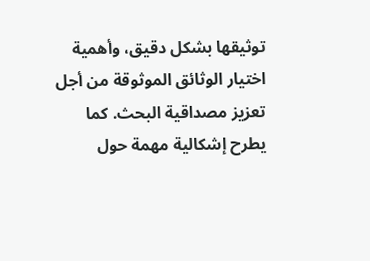توثيقها بشكل دقيق، وأهمية اختيار الوثائق الموثوقة من أجل تعزيز مصداقية البحث. كما يطرح إشكالية مهمة حول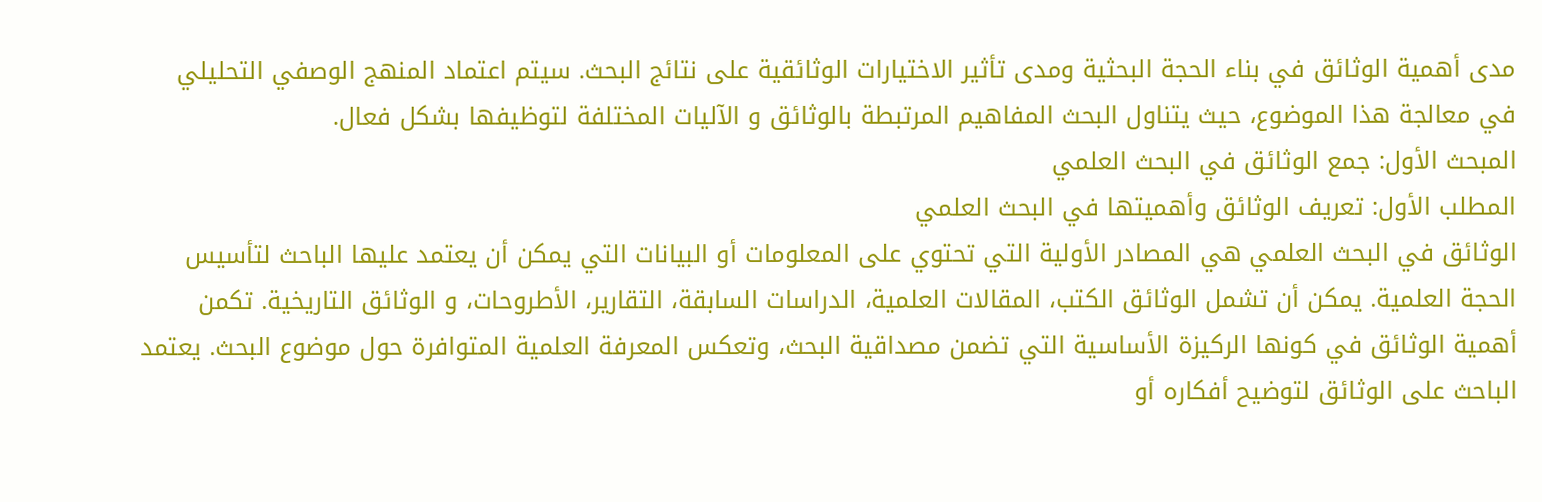مدى أهمية الوثائق في بناء الحجة البحثية ومدى تأثير الاختيارات الوثائقية على نتائج البحث. سيتم اعتماد المنهج الوصفي التحليلي في معالجة هذا الموضوع، حيث يتناول البحث المفاهيم المرتبطة بالوثائق و الآليات المختلفة لتوظيفها بشكل فعال.
المبحث الأول: جمع الوثائق في البحث العلمي
المطلب الأول: تعريف الوثائق وأهميتها في البحث العلمي
الوثائق في البحث العلمي هي المصادر الأولية التي تحتوي على المعلومات أو البيانات التي يمكن أن يعتمد عليها الباحث لتأسيس الحجة العلمية. يمكن أن تشمل الوثائق الكتب، المقالات العلمية، الدراسات السابقة، التقارير، الأطروحات، و الوثائق التاريخية. تكمن أهمية الوثائق في كونها الركيزة الأساسية التي تضمن مصداقية البحث، وتعكس المعرفة العلمية المتوافرة حول موضوع البحث. يعتمد الباحث على الوثائق لتوضيح أفكاره أو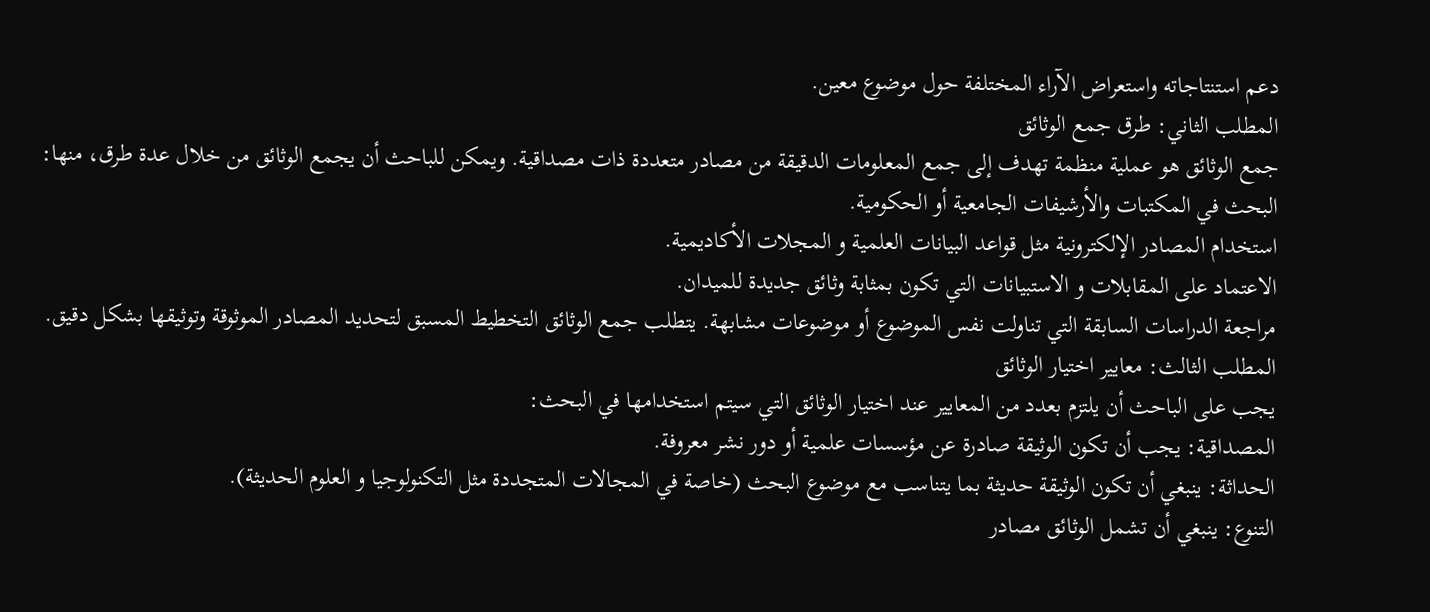دعم استنتاجاته واستعراض الآراء المختلفة حول موضوع معين.
المطلب الثاني: طرق جمع الوثائق
جمع الوثائق هو عملية منظمة تهدف إلى جمع المعلومات الدقيقة من مصادر متعددة ذات مصداقية. ويمكن للباحث أن يجمع الوثائق من خلال عدة طرق، منها:
البحث في المكتبات والأرشيفات الجامعية أو الحكومية.
استخدام المصادر الإلكترونية مثل قواعد البيانات العلمية و المجلات الأكاديمية.
الاعتماد على المقابلات و الاستبيانات التي تكون بمثابة وثائق جديدة للميدان.
مراجعة الدراسات السابقة التي تناولت نفس الموضوع أو موضوعات مشابهة. يتطلب جمع الوثائق التخطيط المسبق لتحديد المصادر الموثوقة وتوثيقها بشكل دقيق.
المطلب الثالث: معايير اختيار الوثائق
يجب على الباحث أن يلتزم بعدد من المعايير عند اختيار الوثائق التي سيتم استخدامها في البحث:
المصداقية: يجب أن تكون الوثيقة صادرة عن مؤسسات علمية أو دور نشر معروفة.
الحداثة: ينبغي أن تكون الوثيقة حديثة بما يتناسب مع موضوع البحث (خاصة في المجالات المتجددة مثل التكنولوجيا و العلوم الحديثة).
التنوع: ينبغي أن تشمل الوثائق مصادر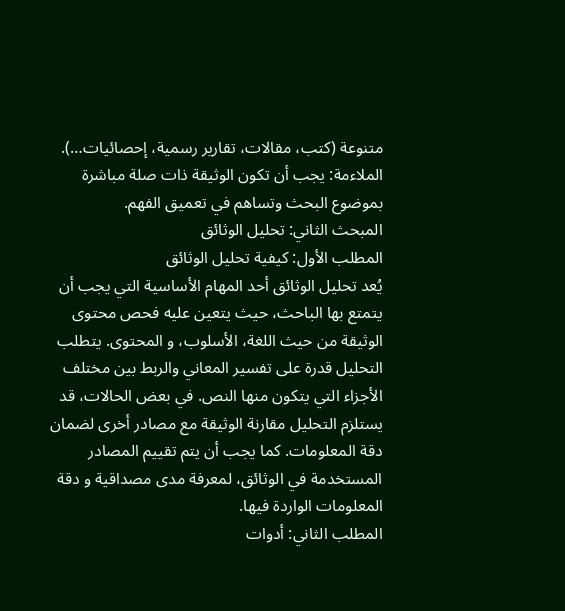متنوعة (كتب، مقالات، تقارير رسمية، إحصائيات…).
الملاءمة: يجب أن تكون الوثيقة ذات صلة مباشرة بموضوع البحث وتساهم في تعميق الفهم.
المبحث الثاني: تحليل الوثائق
المطلب الأول: كيفية تحليل الوثائق
يُعد تحليل الوثائق أحد المهام الأساسية التي يجب أن يتمتع بها الباحث، حيث يتعين عليه فحص محتوى الوثيقة من حيث اللغة، الأسلوب، و المحتوى. يتطلب التحليل قدرة على تفسير المعاني والربط بين مختلف الأجزاء التي يتكون منها النص. في بعض الحالات، قد يستلزم التحليل مقارنة الوثيقة مع مصادر أخرى لضمان دقة المعلومات. كما يجب أن يتم تقييم المصادر المستخدمة في الوثائق، لمعرفة مدى مصداقية و دقة المعلومات الواردة فيها.
المطلب الثاني: أدوات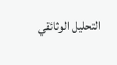التحليل الوثائقي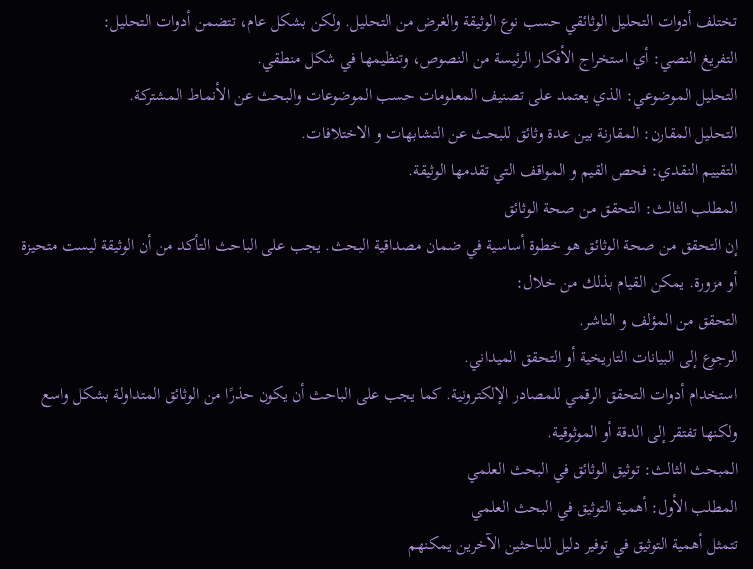تختلف أدوات التحليل الوثائقي حسب نوع الوثيقة والغرض من التحليل. ولكن بشكل عام، تتضمن أدوات التحليل:
التفريغ النصي: أي استخراج الأفكار الرئيسة من النصوص، وتنظيمها في شكل منطقي.
التحليل الموضوعي: الذي يعتمد على تصنيف المعلومات حسب الموضوعات والبحث عن الأنماط المشتركة.
التحليل المقارن: المقارنة بين عدة وثائق للبحث عن التشابهات و الاختلافات.
التقييم النقدي: فحص القيم و المواقف التي تقدمها الوثيقة.
المطلب الثالث: التحقق من صحة الوثائق
إن التحقق من صحة الوثائق هو خطوة أساسية في ضمان مصداقية البحث. يجب على الباحث التأكد من أن الوثيقة ليست متحيزة أو مزورة. يمكن القيام بذلك من خلال:
التحقق من المؤلف و الناشر.
الرجوع إلى البيانات التاريخية أو التحقق الميداني.
استخدام أدوات التحقق الرقمي للمصادر الإلكترونية. كما يجب على الباحث أن يكون حذرًا من الوثائق المتداولة بشكل واسع ولكنها تفتقر إلى الدقة أو الموثوقية.
المبحث الثالث: توثيق الوثائق في البحث العلمي
المطلب الأول: أهمية التوثيق في البحث العلمي
تتمثل أهمية التوثيق في توفير دليل للباحثين الآخرين يمكنهم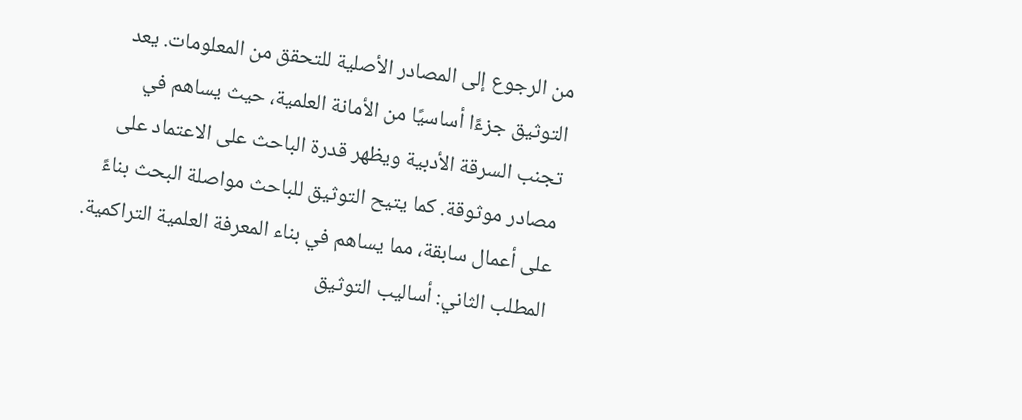من الرجوع إلى المصادر الأصلية للتحقق من المعلومات. يعد التوثيق جزءًا أساسيًا من الأمانة العلمية، حيث يساهم في تجنب السرقة الأدبية ويظهر قدرة الباحث على الاعتماد على مصادر موثوقة. كما يتيح التوثيق للباحث مواصلة البحث بناءً على أعمال سابقة، مما يساهم في بناء المعرفة العلمية التراكمية.
المطلب الثاني: أساليب التوثيق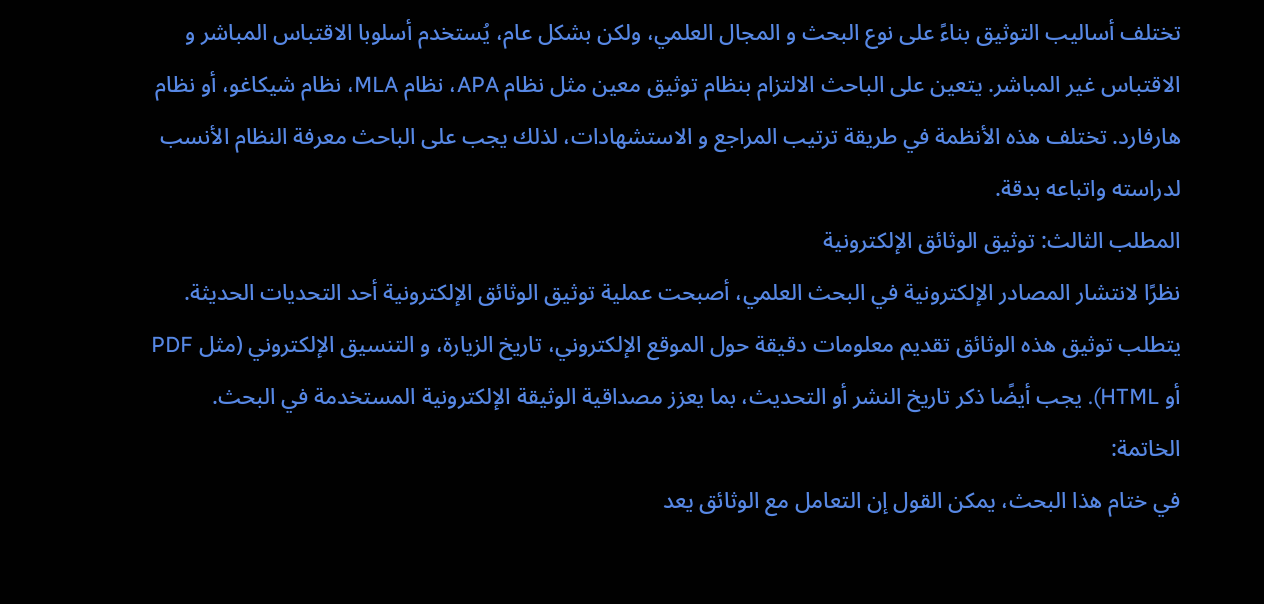تختلف أساليب التوثيق بناءً على نوع البحث و المجال العلمي، ولكن بشكل عام، يُستخدم أسلوبا الاقتباس المباشر و الاقتباس غير المباشر. يتعين على الباحث الالتزام بنظام توثيق معين مثل نظام APA، نظام MLA، نظام شيكاغو، أو نظام هارفارد. تختلف هذه الأنظمة في طريقة ترتيب المراجع و الاستشهادات، لذلك يجب على الباحث معرفة النظام الأنسب لدراسته واتباعه بدقة.
المطلب الثالث: توثيق الوثائق الإلكترونية
نظرًا لانتشار المصادر الإلكترونية في البحث العلمي، أصبحت عملية توثيق الوثائق الإلكترونية أحد التحديات الحديثة. يتطلب توثيق هذه الوثائق تقديم معلومات دقيقة حول الموقع الإلكتروني، تاريخ الزيارة، و التنسيق الإلكتروني (مثل PDF أو HTML). يجب أيضًا ذكر تاريخ النشر أو التحديث، بما يعزز مصداقية الوثيقة الإلكترونية المستخدمة في البحث.
الخاتمة:
في ختام هذا البحث، يمكن القول إن التعامل مع الوثائق يعد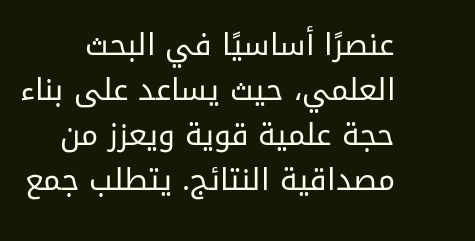عنصرًا أساسيًا في البحث العلمي، حيث يساعد على بناء حجة علمية قوية ويعزز من مصداقية النتائج. يتطلب جمع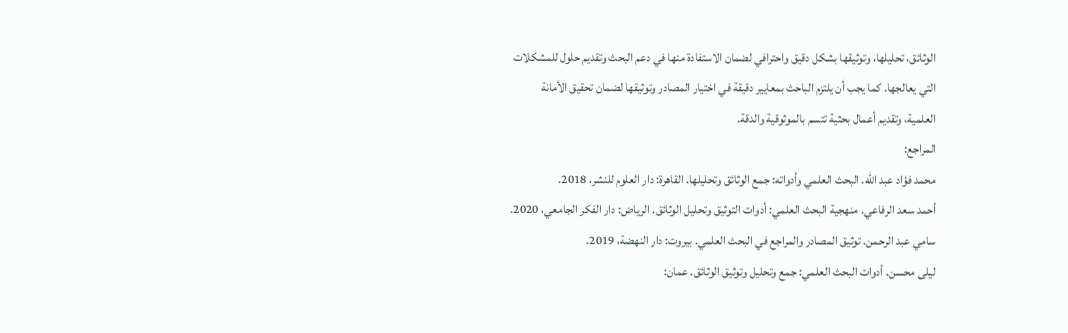الوثائق، تحليلها، وتوثيقها بشكل دقيق واحترافي لضمان الاستفادة منها في دعم البحث وتقديم حلول للمشكلات التي يعالجها. كما يجب أن يلتزم الباحث بمعايير دقيقة في اختيار المصادر وتوثيقها لضمان تحقيق الأمانة العلمية، وتقديم أعمال بحثية تتسم بالموثوقية والدقة.
المراجع:
محمد فؤاد عبد الله. البحث العلمي وأدواته: جمع الوثائق وتحليلها. القاهرة: دار العلوم للنشر، 2018.
أحمد سعد الرفاعي. منهجية البحث العلمي: أدوات التوثيق وتحليل الوثائق. الرياض: دار الفكر الجامعي، 2020.
سامي عبد الرحمن. توثيق المصادر والمراجع في البحث العلمي. بيروت: دار النهضة، 2019.
ليلى محسن. أدوات البحث العلمي: جمع وتحليل وتوثيق الوثائق. عمان: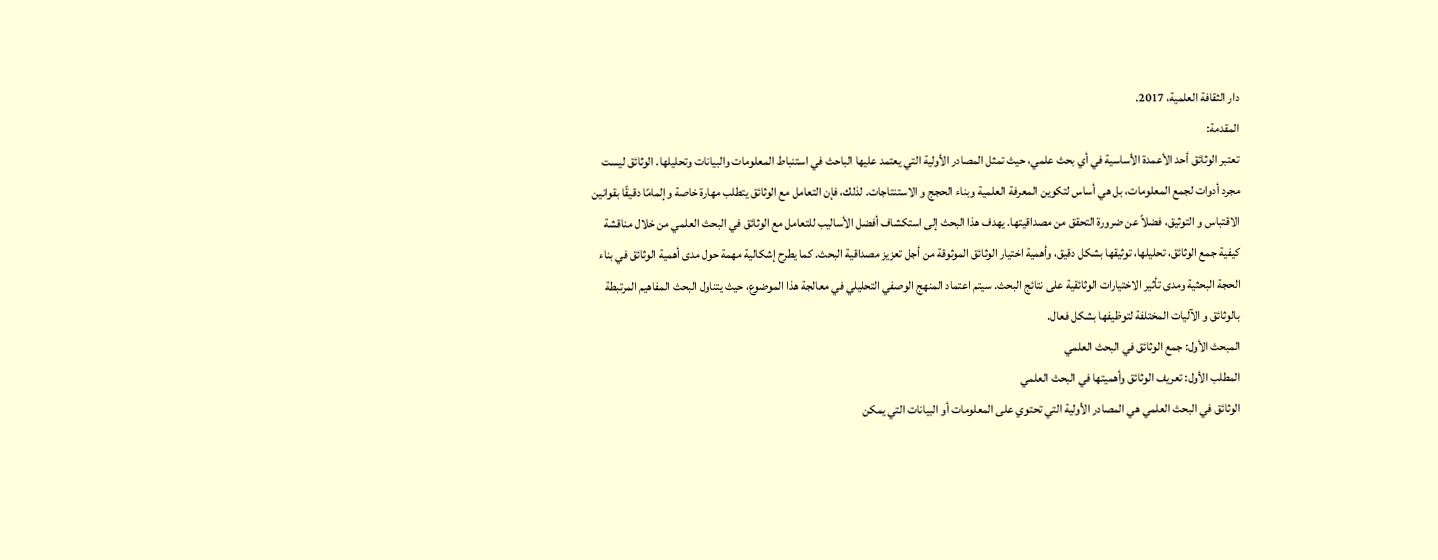دار الثقافة العلمية، 2017.
المقدمة:
تعتبر الوثائق أحد الأعمدة الأساسية في أي بحث علمي، حيث تمثل المصادر الأولية التي يعتمد عليها الباحث في استنباط المعلومات والبيانات وتحليلها. الوثائق ليست مجرد أدوات لجمع المعلومات، بل هي أساس لتكوين المعرفة العلمية وبناء الحجج و الاستنتاجات. لذلك، فإن التعامل مع الوثائق يتطلب مهارة خاصة وإلمامًا دقيقًا بقوانين الاقتباس و التوثيق، فضلاً عن ضرورة التحقق من مصداقيتها. يهدف هذا البحث إلى استكشاف أفضل الأساليب للتعامل مع الوثائق في البحث العلمي من خلال مناقشة كيفية جمع الوثائق، تحليلها، توثيقها بشكل دقيق، وأهمية اختيار الوثائق الموثوقة من أجل تعزيز مصداقية البحث. كما يطرح إشكالية مهمة حول مدى أهمية الوثائق في بناء الحجة البحثية ومدى تأثير الاختيارات الوثائقية على نتائج البحث. سيتم اعتماد المنهج الوصفي التحليلي في معالجة هذا الموضوع، حيث يتناول البحث المفاهيم المرتبطة بالوثائق و الآليات المختلفة لتوظيفها بشكل فعال.
المبحث الأول: جمع الوثائق في البحث العلمي
المطلب الأول: تعريف الوثائق وأهميتها في البحث العلمي
الوثائق في البحث العلمي هي المصادر الأولية التي تحتوي على المعلومات أو البيانات التي يمكن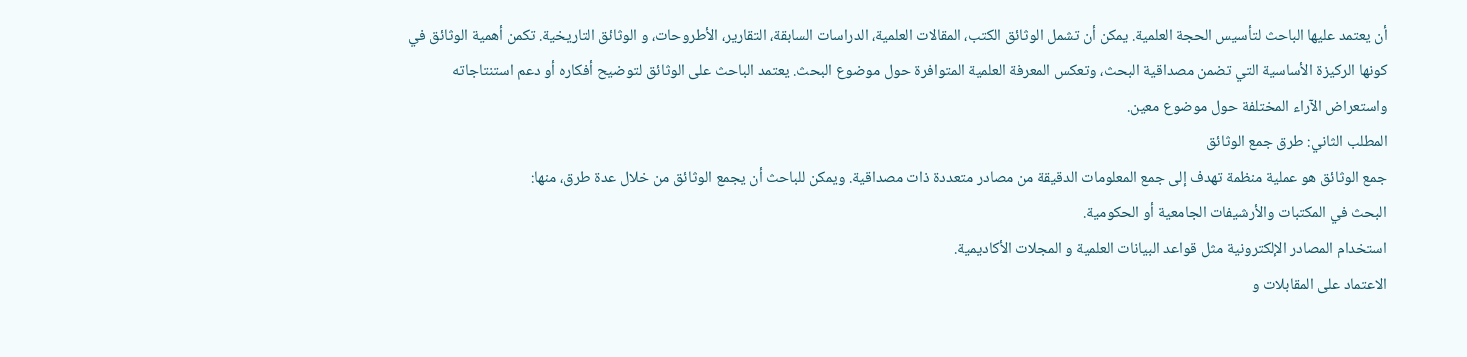أن يعتمد عليها الباحث لتأسيس الحجة العلمية. يمكن أن تشمل الوثائق الكتب، المقالات العلمية، الدراسات السابقة، التقارير، الأطروحات، و الوثائق التاريخية. تكمن أهمية الوثائق في كونها الركيزة الأساسية التي تضمن مصداقية البحث، وتعكس المعرفة العلمية المتوافرة حول موضوع البحث. يعتمد الباحث على الوثائق لتوضيح أفكاره أو دعم استنتاجاته واستعراض الآراء المختلفة حول موضوع معين.
المطلب الثاني: طرق جمع الوثائق
جمع الوثائق هو عملية منظمة تهدف إلى جمع المعلومات الدقيقة من مصادر متعددة ذات مصداقية. ويمكن للباحث أن يجمع الوثائق من خلال عدة طرق، منها:
البحث في المكتبات والأرشيفات الجامعية أو الحكومية.
استخدام المصادر الإلكترونية مثل قواعد البيانات العلمية و المجلات الأكاديمية.
الاعتماد على المقابلات و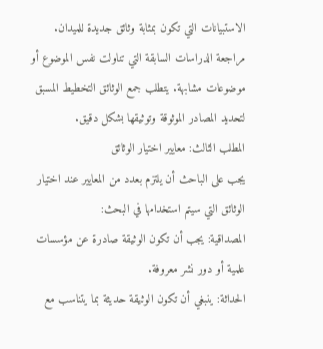الاستبيانات التي تكون بمثابة وثائق جديدة للميدان.
مراجعة الدراسات السابقة التي تناولت نفس الموضوع أو موضوعات مشابهة. يتطلب جمع الوثائق التخطيط المسبق لتحديد المصادر الموثوقة وتوثيقها بشكل دقيق.
المطلب الثالث: معايير اختيار الوثائق
يجب على الباحث أن يلتزم بعدد من المعايير عند اختيار الوثائق التي سيتم استخدامها في البحث:
المصداقية: يجب أن تكون الوثيقة صادرة عن مؤسسات علمية أو دور نشر معروفة.
الحداثة: ينبغي أن تكون الوثيقة حديثة بما يتناسب مع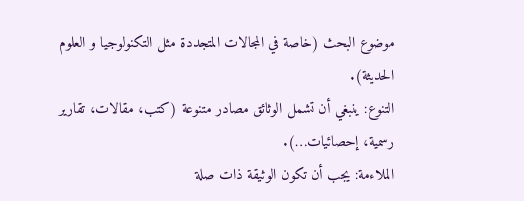موضوع البحث (خاصة في المجالات المتجددة مثل التكنولوجيا و العلوم الحديثة).
التنوع: ينبغي أن تشمل الوثائق مصادر متنوعة (كتب، مقالات، تقارير رسمية، إحصائيات…).
الملاءمة: يجب أن تكون الوثيقة ذات صلة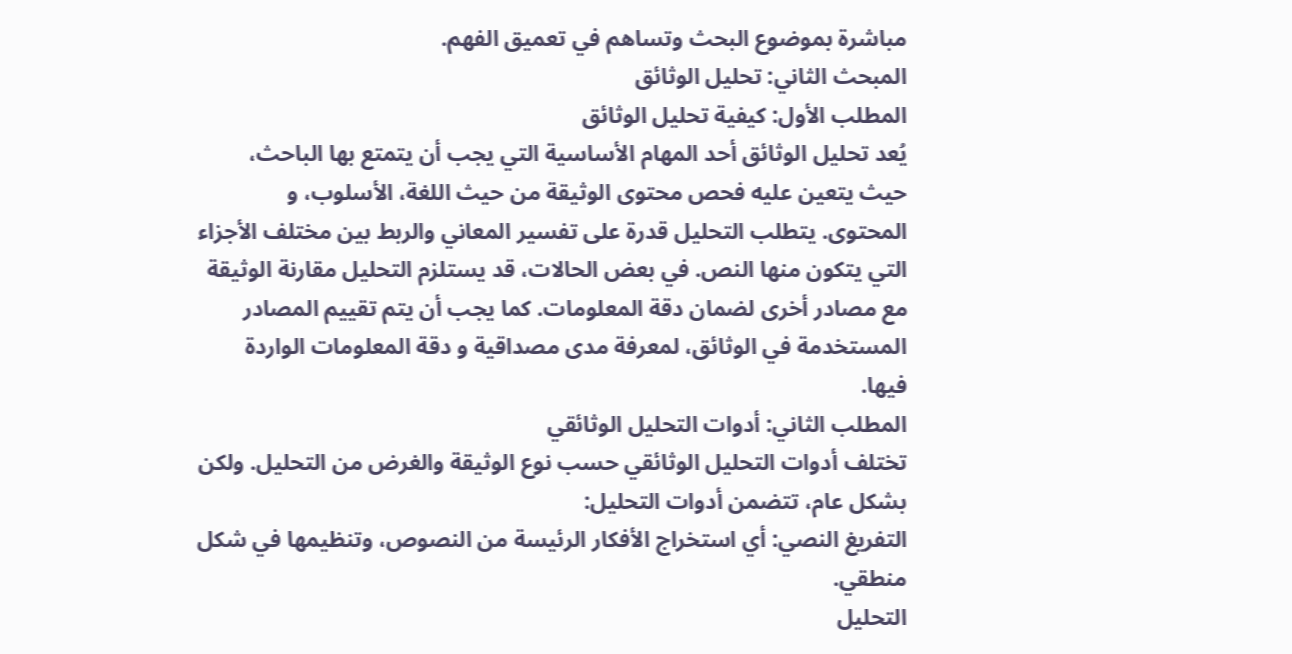مباشرة بموضوع البحث وتساهم في تعميق الفهم.
المبحث الثاني: تحليل الوثائق
المطلب الأول: كيفية تحليل الوثائق
يُعد تحليل الوثائق أحد المهام الأساسية التي يجب أن يتمتع بها الباحث، حيث يتعين عليه فحص محتوى الوثيقة من حيث اللغة، الأسلوب، و المحتوى. يتطلب التحليل قدرة على تفسير المعاني والربط بين مختلف الأجزاء التي يتكون منها النص. في بعض الحالات، قد يستلزم التحليل مقارنة الوثيقة مع مصادر أخرى لضمان دقة المعلومات. كما يجب أن يتم تقييم المصادر المستخدمة في الوثائق، لمعرفة مدى مصداقية و دقة المعلومات الواردة فيها.
المطلب الثاني: أدوات التحليل الوثائقي
تختلف أدوات التحليل الوثائقي حسب نوع الوثيقة والغرض من التحليل. ولكن بشكل عام، تتضمن أدوات التحليل:
التفريغ النصي: أي استخراج الأفكار الرئيسة من النصوص، وتنظيمها في شكل منطقي.
التحليل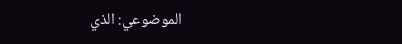الموضوعي: الذي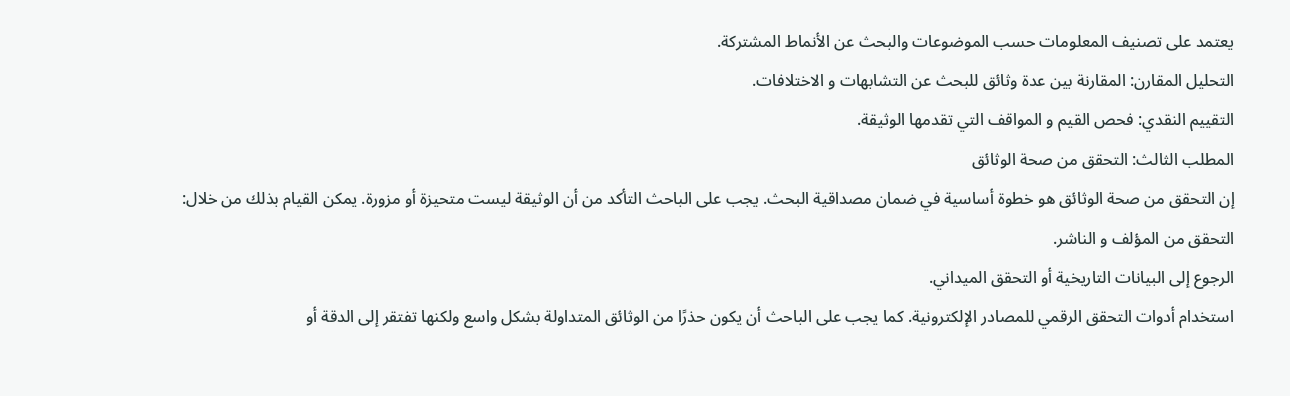يعتمد على تصنيف المعلومات حسب الموضوعات والبحث عن الأنماط المشتركة.
التحليل المقارن: المقارنة بين عدة وثائق للبحث عن التشابهات و الاختلافات.
التقييم النقدي: فحص القيم و المواقف التي تقدمها الوثيقة.
المطلب الثالث: التحقق من صحة الوثائق
إن التحقق من صحة الوثائق هو خطوة أساسية في ضمان مصداقية البحث. يجب على الباحث التأكد من أن الوثيقة ليست متحيزة أو مزورة. يمكن القيام بذلك من خلال:
التحقق من المؤلف و الناشر.
الرجوع إلى البيانات التاريخية أو التحقق الميداني.
استخدام أدوات التحقق الرقمي للمصادر الإلكترونية. كما يجب على الباحث أن يكون حذرًا من الوثائق المتداولة بشكل واسع ولكنها تفتقر إلى الدقة أو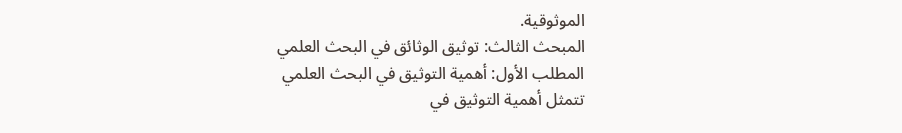الموثوقية.
المبحث الثالث: توثيق الوثائق في البحث العلمي
المطلب الأول: أهمية التوثيق في البحث العلمي
تتمثل أهمية التوثيق في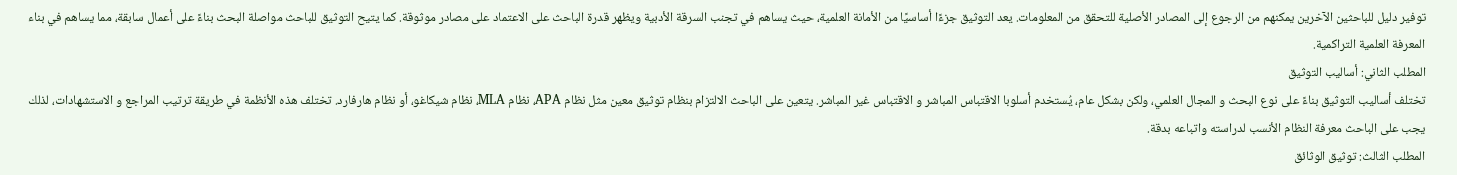توفير دليل للباحثين الآخرين يمكنهم من الرجوع إلى المصادر الأصلية للتحقق من المعلومات. يعد التوثيق جزءًا أساسيًا من الأمانة العلمية، حيث يساهم في تجنب السرقة الأدبية ويظهر قدرة الباحث على الاعتماد على مصادر موثوقة. كما يتيح التوثيق للباحث مواصلة البحث بناءً على أعمال سابقة، مما يساهم في بناء المعرفة العلمية التراكمية.
المطلب الثاني: أساليب التوثيق
تختلف أساليب التوثيق بناءً على نوع البحث و المجال العلمي، ولكن بشكل عام، يُستخدم أسلوبا الاقتباس المباشر و الاقتباس غير المباشر. يتعين على الباحث الالتزام بنظام توثيق معين مثل نظام APA، نظام MLA، نظام شيكاغو، أو نظام هارفارد. تختلف هذه الأنظمة في طريقة ترتيب المراجع و الاستشهادات، لذلك يجب على الباحث معرفة النظام الأنسب لدراسته واتباعه بدقة.
المطلب الثالث: توثيق الوثائق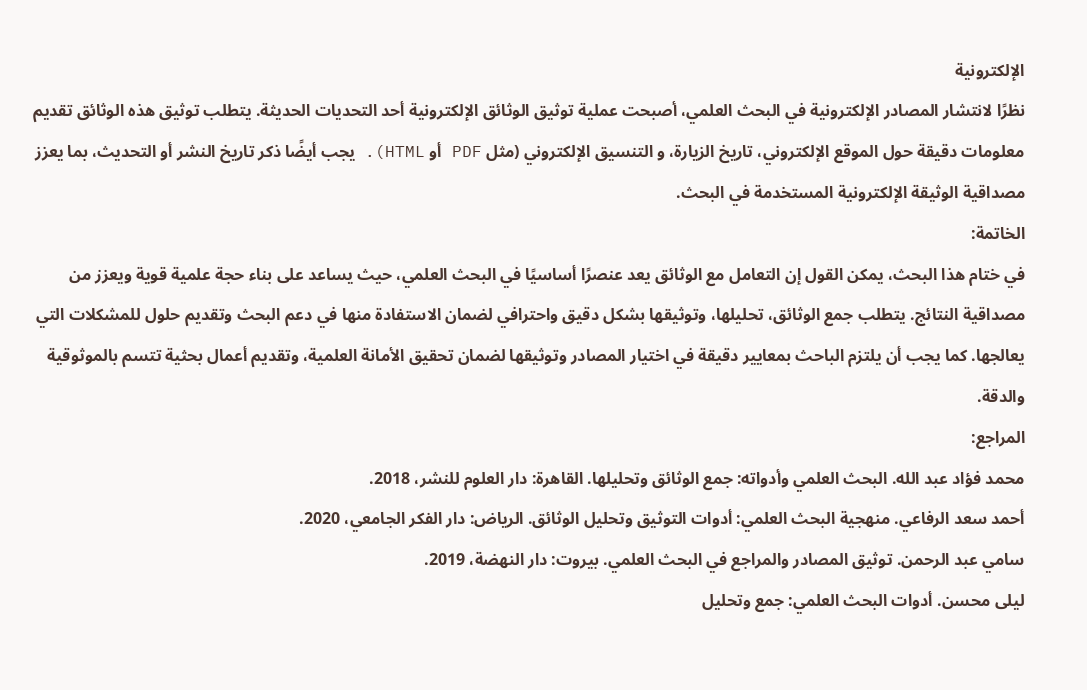الإلكترونية
نظرًا لانتشار المصادر الإلكترونية في البحث العلمي، أصبحت عملية توثيق الوثائق الإلكترونية أحد التحديات الحديثة. يتطلب توثيق هذه الوثائق تقديم معلومات دقيقة حول الموقع الإلكتروني، تاريخ الزيارة، و التنسيق الإلكتروني (مثل PDF أو HTML). يجب أيضًا ذكر تاريخ النشر أو التحديث، بما يعزز مصداقية الوثيقة الإلكترونية المستخدمة في البحث.
الخاتمة:
في ختام هذا البحث، يمكن القول إن التعامل مع الوثائق يعد عنصرًا أساسيًا في البحث العلمي، حيث يساعد على بناء حجة علمية قوية ويعزز من مصداقية النتائج. يتطلب جمع الوثائق، تحليلها، وتوثيقها بشكل دقيق واحترافي لضمان الاستفادة منها في دعم البحث وتقديم حلول للمشكلات التي يعالجها. كما يجب أن يلتزم الباحث بمعايير دقيقة في اختيار المصادر وتوثيقها لضمان تحقيق الأمانة العلمية، وتقديم أعمال بحثية تتسم بالموثوقية والدقة.
المراجع:
محمد فؤاد عبد الله. البحث العلمي وأدواته: جمع الوثائق وتحليلها. القاهرة: دار العلوم للنشر، 2018.
أحمد سعد الرفاعي. منهجية البحث العلمي: أدوات التوثيق وتحليل الوثائق. الرياض: دار الفكر الجامعي، 2020.
سامي عبد الرحمن. توثيق المصادر والمراجع في البحث العلمي. بيروت: دار النهضة، 2019.
ليلى محسن. أدوات البحث العلمي: جمع وتحليل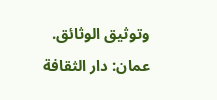وتوثيق الوثائق. عمان: دار الثقافة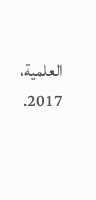العلمية، 2017.